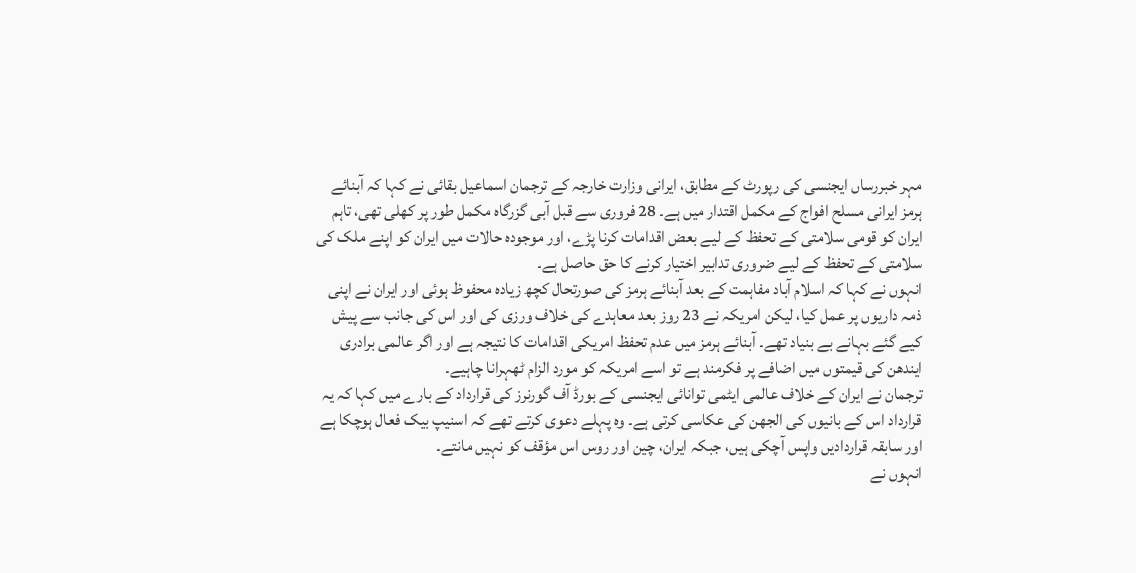مہر خبررساں ایجنسی کی رپورٹ کے مطابق، ایرانی وزارت خارجہ کے ترجمان اسماعیل بقائی نے کہا کہ آبنائے ہرمز ایرانی مسلح افواج کے مکمل اقتدار میں ہے۔ 28 فروری سے قبل آبی گزرگاہ مکمل طور پر کھلی تھی، تاہم ایران کو قومی سلامتی کے تحفظ کے لیے بعض اقدامات کرنا پڑے، اور موجودہ حالات میں ایران کو اپنے ملک کی سلامتی کے تحفظ کے لیے ضروری تدابیر اختیار کرنے کا حق حاصل ہے۔
انہوں نے کہا کہ اسلام آباد مفاہمت کے بعد آبنائے ہرمز کی صورتحال کچھ زیادہ محفوظ ہوئی اور ایران نے اپنی ذمہ داریوں پر عمل کیا، لیکن امریکہ نے 23 روز بعد معاہدے کی خلاف ورزی کی اور اس کی جانب سے پیش کیے گئے بہانے بے بنیاد تھے۔ آبنائے ہرمز میں عدم تحفظ امریکی اقدامات کا نتیجہ ہے اور اگر عالمی برادری ایندھن کی قیمتوں میں اضافے پر فکرمند ہے تو اسے امریکہ کو مورد الزام ٹھہرانا چاہیے۔
ترجمان نے ایران کے خلاف عالمی ایٹمی توانائی ایجنسی کے بورڈ آف گورنرز کی قرارداد کے بارے میں کہا کہ یہ قرارداد اس کے بانیوں کی الجھن کی عکاسی کرتی ہے۔ وہ پہلے دعوی کرتے تھے کہ اسنیپ بیک فعال ہوچکا ہے اور سابقہ قراردادیں واپس آچکی ہیں، جبکہ ایران، چین اور روس اس مؤقف کو نہیں مانتے۔
انہوں نے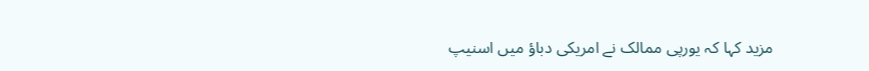مزید کہا کہ یورپی ممالک نے امریکی دباؤ میں اسنیپ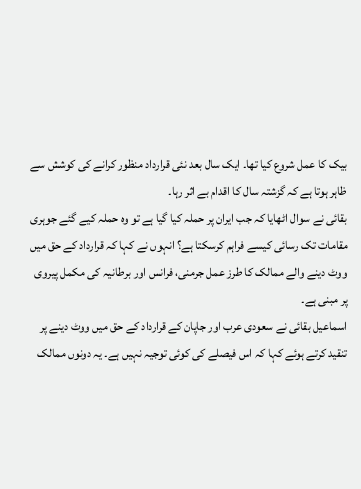بیک کا عمل شروع کیا تھا۔ ایک سال بعد نئی قرارداد منظور کرانے کی کوشش سے ظاہر ہوتا ہے کہ گزشتہ سال کا اقدام بے اثر رہا۔
بقائی نے سوال اٹھایا کہ جب ایران پر حملہ کیا گیا ہے تو وہ حملہ کیے گئے جوہری مقامات تک رسائی کیسے فراہم کرسکتا ہے؟ انہوں نے کہا کہ قرارداد کے حق میں ووٹ دینے والے ممالک کا طرز عمل جرمنی، فرانس اور برطانیہ کی مکمل پیروی پر مبنی ہے۔
اسماعیل بقائی نے سعودی عرب اور جاپان کے قرارداد کے حق میں ووٹ دینے پر تنقید کرتے ہوئے کہا کہ اس فیصلے کی کوئی توجیہ نہیں ہے۔ یہ دونوں ممالک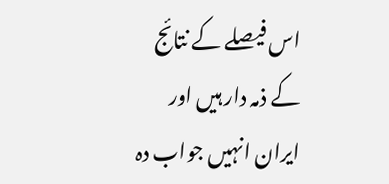اس فیصلے کے نتائج کے ذمہ دار ہیں اور ایران انہیں جواب دہ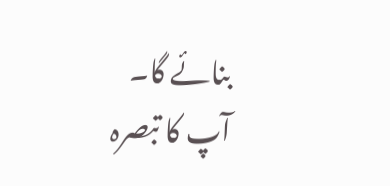بنائے گا۔
آپ کا تبصرہ